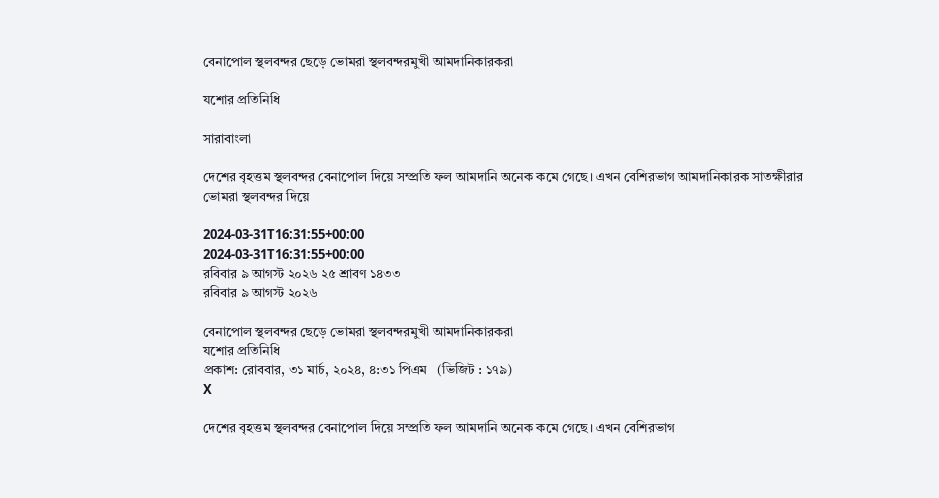বেনাপোল স্থলবন্দর ছেড়ে ভোমরা স্থলবন্দরমুখী আমদানিকারকরা

যশোর প্রতিনিধি

সারাবাংলা

দেশের বৃহত্তম স্থলবন্দর বেনাপোল দিয়ে সম্প্রতি ফল আমদানি অনেক কমে গেছে। এখন বেশিরভাগ আমদানিকারক সাতক্ষীরার ভোমরা স্থলবন্দর দিয়ে

2024-03-31T16:31:55+00:00
2024-03-31T16:31:55+00:00
রবিবার ৯ আগস্ট ২০২৬ ২৫ শ্রাবণ ১৪৩৩
রবিবার ৯ আগস্ট ২০২৬

বেনাপোল স্থলবন্দর ছেড়ে ভোমরা স্থলবন্দরমুখী আমদানিকারকরা
যশোর প্রতিনিধি
প্রকাশ: রোববার, ৩১ মার্চ, ২০২৪, ৪:৩১ পিএম   (ভিজিট : ১৭৯)
X

দেশের বৃহত্তম স্থলবন্দর বেনাপোল দিয়ে সম্প্রতি ফল আমদানি অনেক কমে গেছে। এখন বেশিরভাগ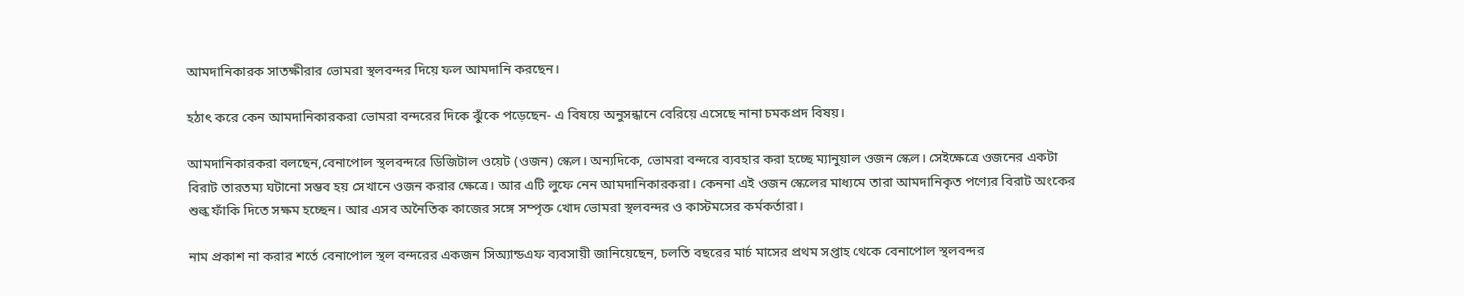আমদানিকারক সাতক্ষীরার ভোমরা স্থলবন্দর দিয়ে ফল আমদানি করছেন।

হঠাৎ করে কেন আমদানিকারকরা ভোমরা বন্দরের দিকে ঝুঁকে পড়েছেন- এ বিষয়ে অনুসন্ধানে বেরিয়ে এসেছে নানা চমকপ্রদ বিষয়।

আমদানিকারকরা বলছেন,বেনাপোল স্থলবন্দরে ডিজিটাল ওয়েট (ওজন) স্কেল। অন্যদিকে, ভোমরা বন্দরে ব্যবহার করা হচ্ছে ম্যানুয়াল ওজন স্কেল। সেইক্ষেত্রে ওজনের একটা বিরাট তারতম্য ঘটানো সম্ভব হয় সেখানে ওজন করার ক্ষেত্রে। আর এটি লুফে নেন আমদানিকারকরা। কেননা এই ওজন স্কেলের মাধ্যমে তারা আমদানিকৃত পণ্যের বিরাট অংকের শুল্ক ফাঁকি দিতে সক্ষম হচ্ছেন। আর এসব অনৈতিক কাজের সঙ্গে সম্পৃক্ত খোদ ভোমরা স্থলবন্দর ও কাস্টমসের কর্মকর্তারা।

নাম প্রকাশ না করার শর্তে বেনাপোল স্থল বন্দরের একজন সিঅ্যান্ডএফ ব্যবসায়ী জানিয়েছেন, চলতি বছরের মার্চ মাসের প্রথম সপ্তাহ থেকে বেনাপোল স্থলবন্দর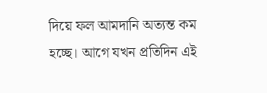দিয়ে ফল আমদানি অত্যন্ত কম হচ্ছে। আগে যখন প্রতিদিন এই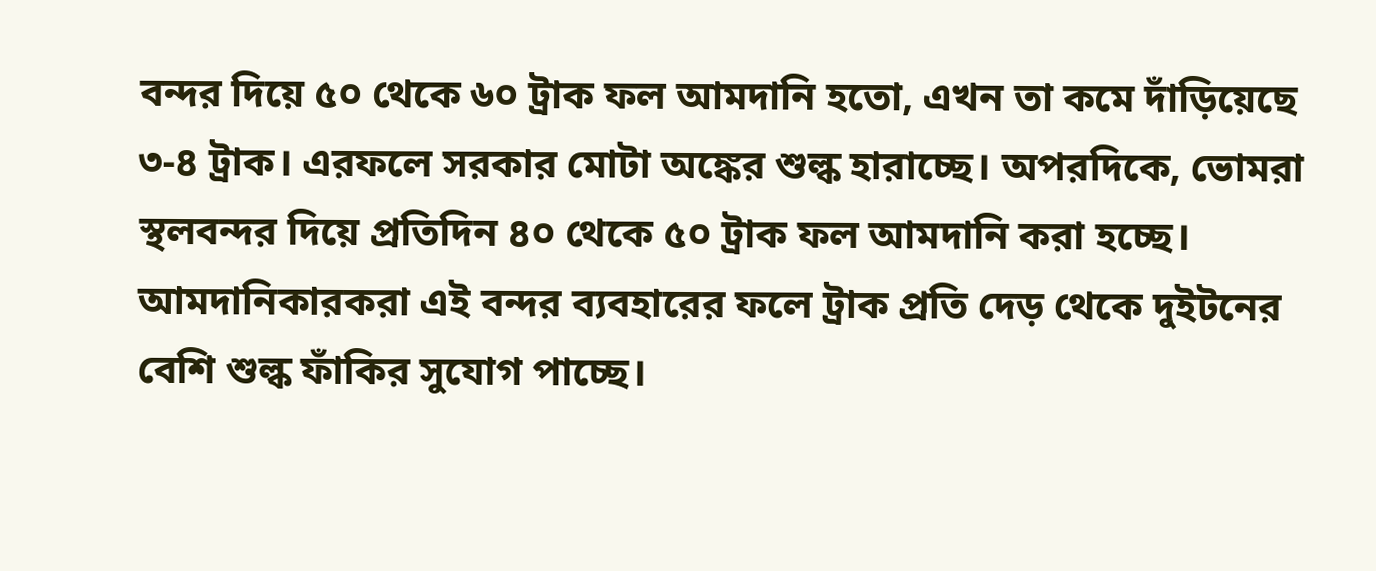বন্দর দিয়ে ৫০ থেকে ৬০ ট্রাক ফল আমদানি হতো, এখন তা কমে দাঁড়িয়েছে ৩-৪ ট্রাক। এরফলে সরকার মোটা অঙ্কের শুল্ক হারাচ্ছে। অপরদিকে, ভোমরা স্থলবন্দর দিয়ে প্রতিদিন ৪০ থেকে ৫০ ট্রাক ফল আমদানি করা হচ্ছে। আমদানিকারকরা এই বন্দর ব্যবহারের ফলে ট্রাক প্রতি দেড় থেকে দুইটনের বেশি শুল্ক ফাঁকির সুযোগ পাচ্ছে।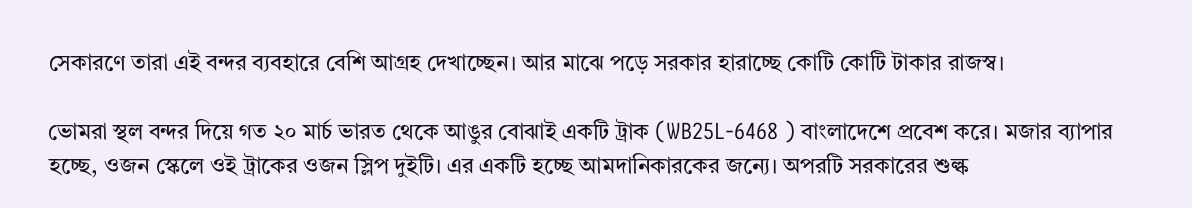সেকারণে তারা এই বন্দর ব্যবহারে বেশি আগ্রহ দেখাচ্ছেন। আর মাঝে পড়ে সরকার হারাচ্ছে কোটি কোটি টাকার রাজস্ব।

ভোমরা স্থল বন্দর দিয়ে গত ২০ মার্চ ভারত থেকে আঙুর বোঝাই একটি ট্রাক (WB25L-6468 ) বাংলাদেশে প্রবেশ করে। মজার ব্যাপার হচ্ছে, ওজন স্কেলে ওই ট্রাকের ওজন স্লিপ দুইটি। এর একটি হচ্ছে আমদানিকারকের জন্যে। অপরটি সরকারের শুল্ক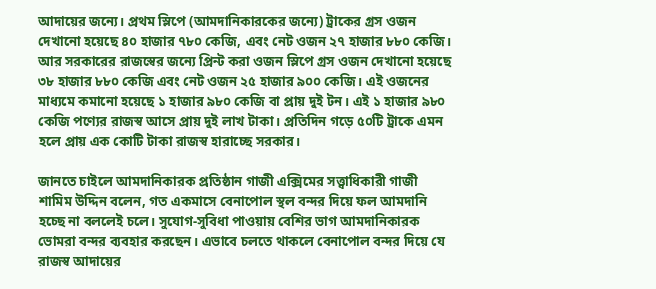আদায়ের জন্যে। প্রথম স্লিপে (আমদানিকারকের জন্যে) ট্রাকের গ্রস ওজন দেখানো হয়েছে ৪০ হাজার ৭৮০ কেজি, এবং নেট ওজন ২৭ হাজার ৮৮০ কেজি। আর সরকারের রাজস্বের জন্যে প্রিন্ট করা ওজন স্লিপে গ্রস ওজন দেখানো হয়েছে ৩৮ হাজার ৮৮০ কেজি এবং নেট ওজন ২৫ হাজার ৯০০ কেজি। এই ওজনের মাধ্যমে কমানো হয়েছে ১ হাজার ৯৮০ কেজি বা প্রায় দুই টন। এই ১ হাজার ৯৮০ কেজি পণ্যের রাজস্ব আসে প্রায় দুই লাখ টাকা। প্রতিদিন গড়ে ৫০টি ট্রাকে এমন হলে প্রায় এক কোটি টাকা রাজস্ব হারাচ্ছে সরকার।

জানতে চাইলে আমদানিকারক প্রতিষ্ঠান গাজী এক্সিমের সত্ত্বাধিকারী গাজী শামিম উদ্দিন বলেন, গত একমাসে বেনাপোল স্থল বন্দর দিয়ে ফল আমদানি হচ্ছে না বললেই চলে। সুযোগ-সুবিধা পাওয়ায় বেশির ভাগ আমদানিকারক ভোমরা বন্দর ব্যবহার করছেন। এভাবে চলতে থাকলে বেনাপোল বন্দর দিয়ে যে রাজস্ব আদায়ের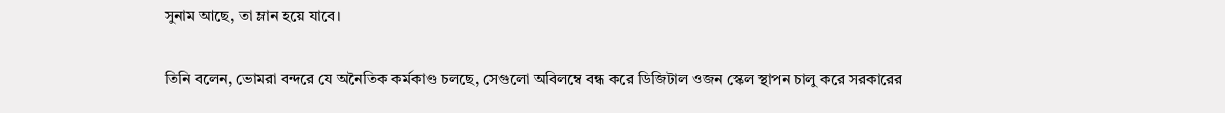সুনাম আছে, তা ম্লান হয়ে যাবে।

তিনি বলেন, ভোমরা বন্দরে যে অনৈতিক কর্মকাণ্ড চলছে, সেগুলো অবিলম্বে বন্ধ করে ডিজিটাল ওজন স্কেল স্থাপন চালু করে সরকারের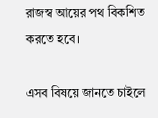রাজস্ব আয়ের পথ বিকশিত করতে হবে।

এসব বিষয়ে জানতে চাইলে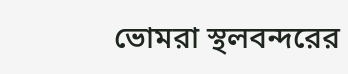ভোমরা স্থলবন্দরের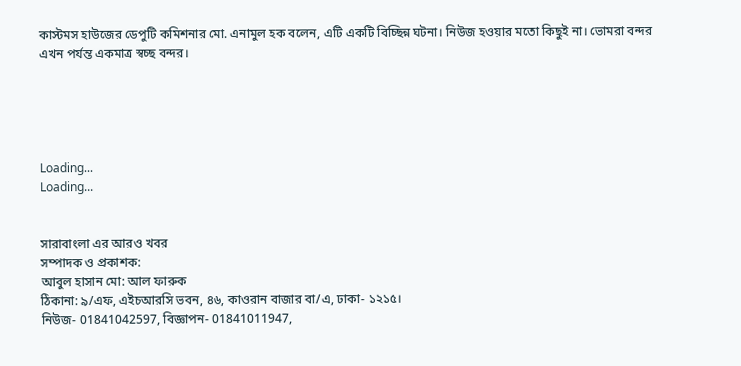কাস্টমস হাউজের ডেপুটি কমিশনার মো. এনামুল হক বলেন, এটি একটি বিচ্ছিন্ন ঘটনা। নিউজ হওয়ার মতো কিছুই না। ভোমরা বন্দর এখন পর্যন্ত একমাত্র স্বচ্ছ বন্দর।





Loading...
Loading...


সারাবাংলা এর আরও খবর
সম্পাদক ও প্রকাশক:
আবুল হাসান মো: আল ফারুক
ঠিকানা: ৯/এফ, এইচআরসি ভবন, ৪৬, কাওরান বাজার বা/এ, ঢাকা- ১২১৫।
নিউজ- 01841042597, বিজ্ঞাপন- 01841011947,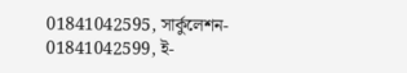01841042595, সার্কুলেশন- 01841042599, ই-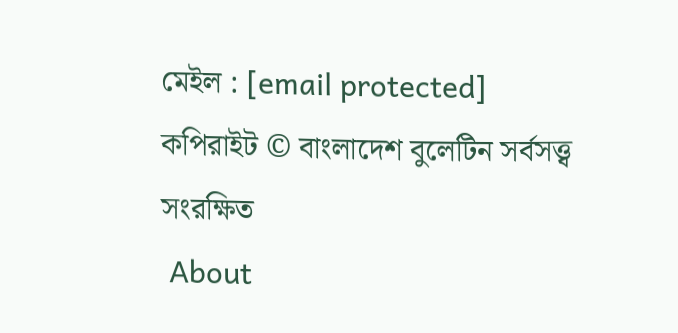মেইল : [email protected]
কপিরাইট © বাংলাদেশ বুলেটিন সর্বসত্ত্ব সংরক্ষিত
 About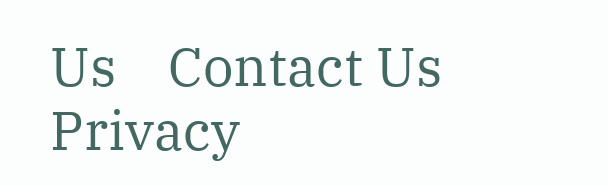Us    Contact Us    Privacy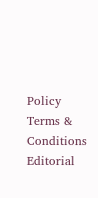Policy    Terms & Conditions    Editorial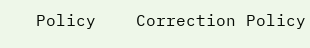Policy    Correction Policy